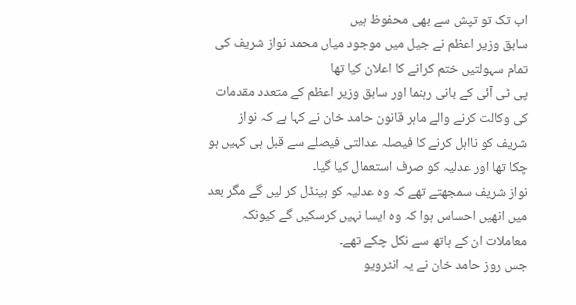اب تک تو تپش سے بھی محفوظ ہیں
سابق وزیر اعظم نے جیل میں موجود میاں محمد نواز شریف کی تمام سہولتیں ختم کرانے کا اعلان کیا تھا
پی ٹی آئی کے بانی رہنما اور سابق وزیر اعظم کے متعدد مقدمات کی وکالت کرنے والے ماہر قانون حامد خان نے کہا ہے کہ نواز شریف کو نااہل کرنے کا فیصلہ عدالتی فیصلے سے قبل ہی کہیں ہو چکا تھا اور عدلیہ کو صرف استعمال کیا گیا۔
نواز شریف سمجھتے تھے کہ وہ عدلیہ کو ہینڈل کر لیں گے مگر بعد میں انھیں احساس ہوا کہ وہ ایسا نہیں کرسکیں گے کیونکہ معاملات ان کے ہاتھ سے نکل چکے تھے۔
جس روز حامد خان نے یہ انٹرویو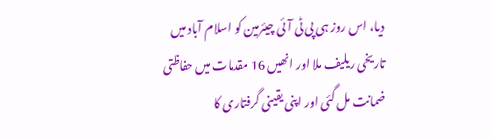دیا، اس روز ہی پی ٹی آئی چیئرمین کو اسلام آباد میں تاریخی ریلیف ملا اور انھیں 16 مقدمات میں حفاظتی ضمانت مل گئی اور اپنی یقینی گرفتاری کا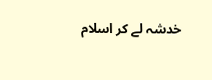خدشہ لے کر اسلام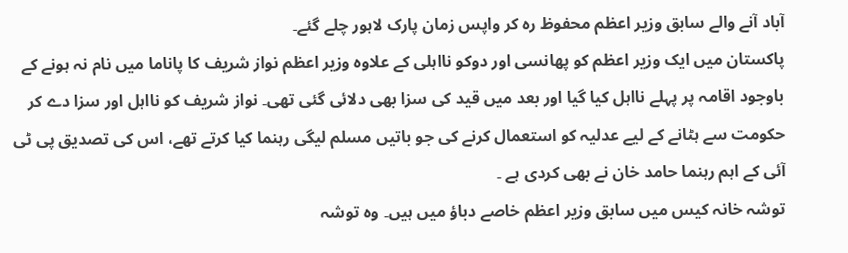آباد آنے والے سابق وزیر اعظم محفوظ رہ کر واپس زمان پارک لاہور چلے گئے۔
پاکستان میں ایک وزیر اعظم کو پھانسی اور دوکو نااہلی کے علاوہ وزیر اعظم نواز شریف کا پاناما میں نام نہ ہونے کے باوجود اقامہ پر پہلے نااہل کیا گیا اور بعد میں قید کی سزا بھی دلائی گئی تھی۔ نواز شریف کو نااہل اور سزا دے کر حکومت سے ہٹانے کے لیے عدلیہ کو استعمال کرنے کی جو باتیں مسلم لیگی رہنما کیا کرتے تھے، اس کی تصدیق پی ٹی آئی کے اہم رہنما حامد خان نے بھی کردی ہے ۔
توشہ خانہ کیس میں سابق وزیر اعظم خاصے دباؤ میں ہیں۔ وہ توشہ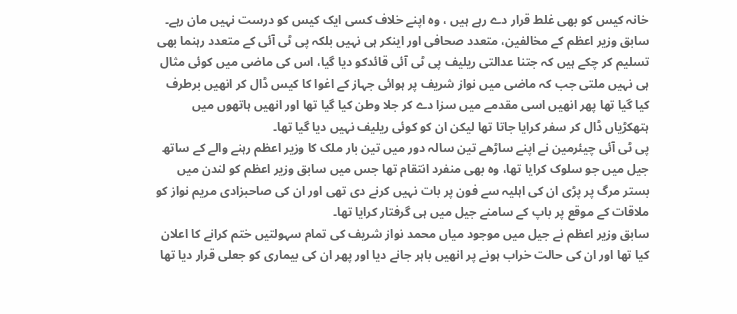خانہ کیس کو بھی غلط قرار دے رہے ہیں ، وہ اپنے خلاف کسی ایک کیس کو درست نہیں مان رہے۔
سابق وزیر اعظم کے مخالفین، متعدد صحافی اور اینکر ہی نہیں بلکہ پی ٹی آئی کے متعدد رہنما بھی تسلیم کر چکے ہیں کہ جتنا عدالتی ریلیف پی ٹی آئی قائدکو دیا گیا، اس کی ماضی میں کوئی مثال ہی نہیں ملتی جب کہ ماضی میں نواز شریف پر ہوائی جہاز کے اغوا کا کیس ڈال کر انھیں برطرف کیا گیا تھا پھر انھیں اسی مقدمے میں سزا دے کر جلا وطن کیا گیا تھا اور انھیں ہاتھوں میں ہتھکڑیاں ڈال کر سفر کرایا جاتا تھا لیکن ان کو کوئی ریلیف نہیں دیا گیا تھا۔
پی ٹی آئی چیئرمین نے اپنے ساڑھے تین سالہ دور میں تین بار ملک کا وزیر اعظم رہنے والے کے ساتھ جیل میں جو سلوک کرایا تھا، وہ بھی منفرد انتقام تھا جس میں سابق وزیر اعظم کو لندن میں بستر مرگ پر پڑی ان کی اہلیہ سے فون پر بات نہیں کرنے دی تھی اور ان کی صاحبزادی مریم نواز کو ملاقات کے موقع پر باپ کے سامنے جیل میں ہی گرفتار کرایا تھا۔
سابق وزیر اعظم نے جیل میں موجود میاں محمد نواز شریف کی تمام سہولتیں ختم کرانے کا اعلان کیا تھا اور ان کی حالت خراب ہونے پر انھیں باہر جانے دیا اور پھر ان کی بیماری کو جعلی قرار دیا تھا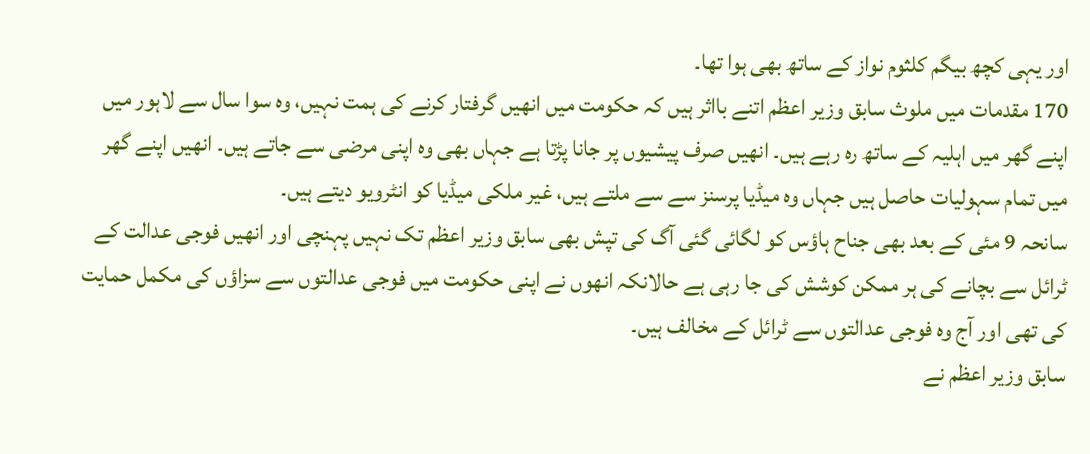اور یہی کچھ بیگم کلثوم نواز کے ساتھ بھی ہوا تھا۔
170 مقدمات میں ملوث سابق وزیر اعظم اتنے بااثر ہیں کہ حکومت میں انھیں گرفتار کرنے کی ہمت نہیں، وہ سوا سال سے لاہور میں اپنے گھر میں اہلیہ کے ساتھ رہ رہے ہیں۔ انھیں صرف پیشیوں پر جانا پڑتا ہے جہاں بھی وہ اپنی مرضی سے جاتے ہیں۔ انھیں اپنے گھر میں تمام سہولیات حاصل ہیں جہاں وہ میڈیا پرسنز سے سے ملتے ہیں، غیر ملکی میڈیا کو انٹرویو دیتے ہیں۔
سانحہ 9 مئی کے بعد بھی جناح ہاؤس کو لگائی گئی آگ کی تپش بھی سابق وزیر اعظم تک نہیں پہنچی اور انھیں فوجی عدالت کے ٹرائل سے بچانے کی ہر ممکن کوشش کی جا رہی ہے حالانکہ انھوں نے اپنی حکومت میں فوجی عدالتوں سے سزاؤں کی مکمل حمایت کی تھی اور آج وہ فوجی عدالتوں سے ٹرائل کے مخالف ہیں۔
سابق وزیر اعظم نے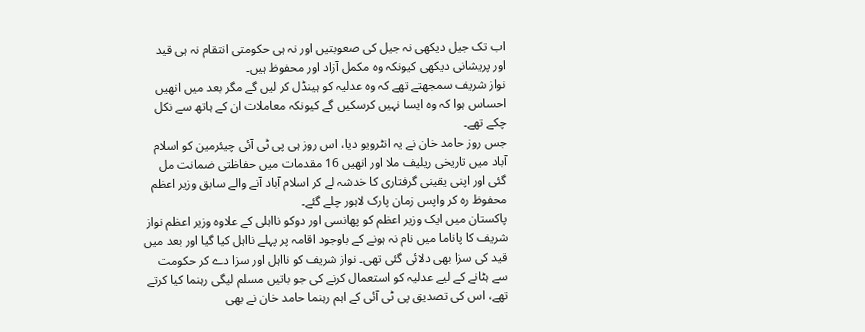اب تک جیل دیکھی نہ جیل کی صعوبتیں اور نہ ہی حکومتی انتقام نہ ہی قید اور پریشانی دیکھی کیونکہ وہ مکمل آزاد اور محفوظ ہیں۔
نواز شریف سمجھتے تھے کہ وہ عدلیہ کو ہینڈل کر لیں گے مگر بعد میں انھیں احساس ہوا کہ وہ ایسا نہیں کرسکیں گے کیونکہ معاملات ان کے ہاتھ سے نکل چکے تھے۔
جس روز حامد خان نے یہ انٹرویو دیا، اس روز ہی پی ٹی آئی چیئرمین کو اسلام آباد میں تاریخی ریلیف ملا اور انھیں 16 مقدمات میں حفاظتی ضمانت مل گئی اور اپنی یقینی گرفتاری کا خدشہ لے کر اسلام آباد آنے والے سابق وزیر اعظم محفوظ رہ کر واپس زمان پارک لاہور چلے گئے۔
پاکستان میں ایک وزیر اعظم کو پھانسی اور دوکو نااہلی کے علاوہ وزیر اعظم نواز شریف کا پاناما میں نام نہ ہونے کے باوجود اقامہ پر پہلے نااہل کیا گیا اور بعد میں قید کی سزا بھی دلائی گئی تھی۔ نواز شریف کو نااہل اور سزا دے کر حکومت سے ہٹانے کے لیے عدلیہ کو استعمال کرنے کی جو باتیں مسلم لیگی رہنما کیا کرتے تھے، اس کی تصدیق پی ٹی آئی کے اہم رہنما حامد خان نے بھی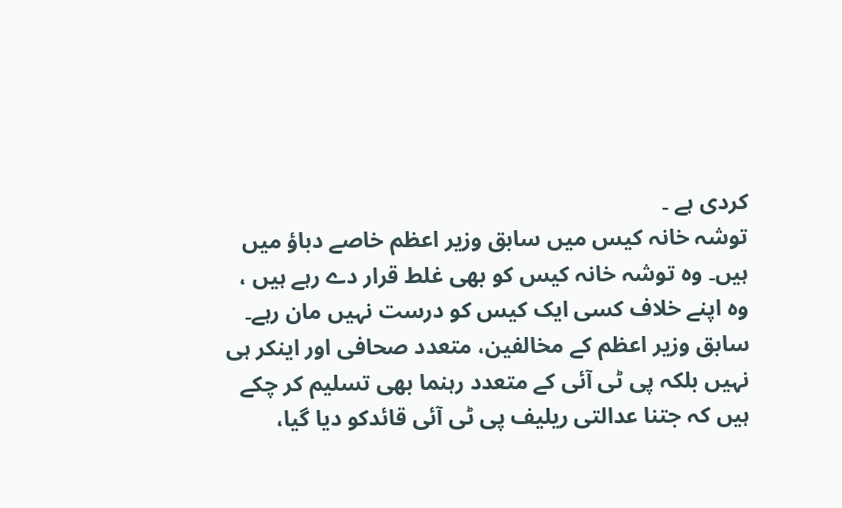کردی ہے ۔
توشہ خانہ کیس میں سابق وزیر اعظم خاصے دباؤ میں ہیں۔ وہ توشہ خانہ کیس کو بھی غلط قرار دے رہے ہیں ، وہ اپنے خلاف کسی ایک کیس کو درست نہیں مان رہے۔
سابق وزیر اعظم کے مخالفین، متعدد صحافی اور اینکر ہی نہیں بلکہ پی ٹی آئی کے متعدد رہنما بھی تسلیم کر چکے ہیں کہ جتنا عدالتی ریلیف پی ٹی آئی قائدکو دیا گیا،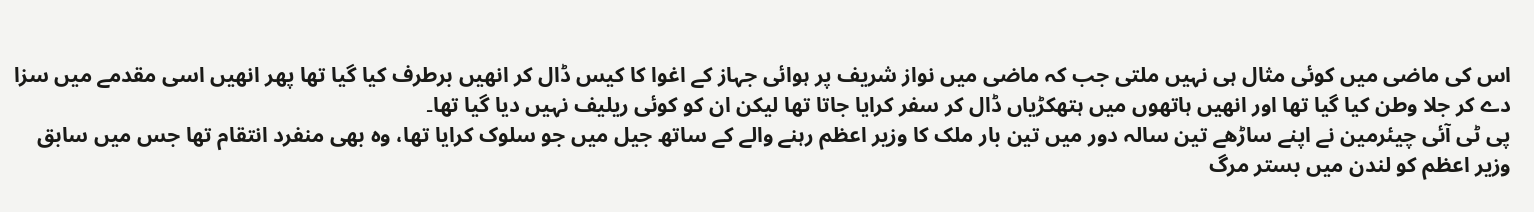اس کی ماضی میں کوئی مثال ہی نہیں ملتی جب کہ ماضی میں نواز شریف پر ہوائی جہاز کے اغوا کا کیس ڈال کر انھیں برطرف کیا گیا تھا پھر انھیں اسی مقدمے میں سزا دے کر جلا وطن کیا گیا تھا اور انھیں ہاتھوں میں ہتھکڑیاں ڈال کر سفر کرایا جاتا تھا لیکن ان کو کوئی ریلیف نہیں دیا گیا تھا۔
پی ٹی آئی چیئرمین نے اپنے ساڑھے تین سالہ دور میں تین بار ملک کا وزیر اعظم رہنے والے کے ساتھ جیل میں جو سلوک کرایا تھا، وہ بھی منفرد انتقام تھا جس میں سابق وزیر اعظم کو لندن میں بستر مرگ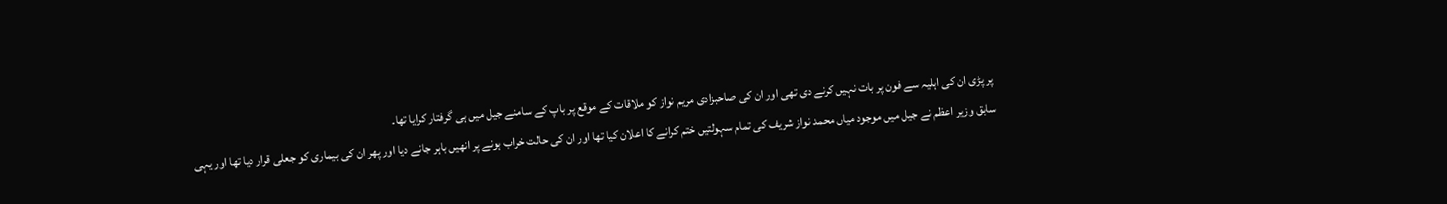پر پڑی ان کی اہلیہ سے فون پر بات نہیں کرنے دی تھی اور ان کی صاحبزادی مریم نواز کو ملاقات کے موقع پر باپ کے سامنے جیل میں ہی گرفتار کرایا تھا۔
سابق وزیر اعظم نے جیل میں موجود میاں محمد نواز شریف کی تمام سہولتیں ختم کرانے کا اعلان کیا تھا اور ان کی حالت خراب ہونے پر انھیں باہر جانے دیا اور پھر ان کی بیماری کو جعلی قرار دیا تھا اور یہی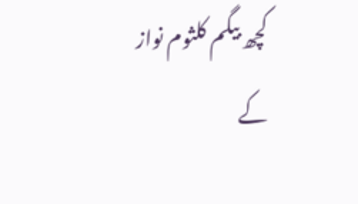کچھ بیگم کلثوم نواز کے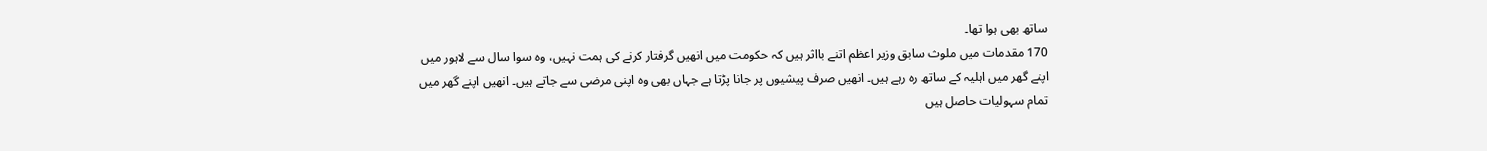ساتھ بھی ہوا تھا۔
170 مقدمات میں ملوث سابق وزیر اعظم اتنے بااثر ہیں کہ حکومت میں انھیں گرفتار کرنے کی ہمت نہیں، وہ سوا سال سے لاہور میں اپنے گھر میں اہلیہ کے ساتھ رہ رہے ہیں۔ انھیں صرف پیشیوں پر جانا پڑتا ہے جہاں بھی وہ اپنی مرضی سے جاتے ہیں۔ انھیں اپنے گھر میں تمام سہولیات حاصل ہیں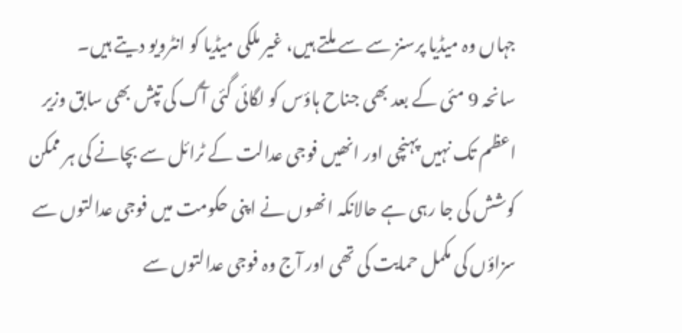جہاں وہ میڈیا پرسنز سے سے ملتے ہیں، غیر ملکی میڈیا کو انٹرویو دیتے ہیں۔
سانحہ 9 مئی کے بعد بھی جناح ہاؤس کو لگائی گئی آگ کی تپش بھی سابق وزیر اعظم تک نہیں پہنچی اور انھیں فوجی عدالت کے ٹرائل سے بچانے کی ہر ممکن کوشش کی جا رہی ہے حالانکہ انھوں نے اپنی حکومت میں فوجی عدالتوں سے سزاؤں کی مکمل حمایت کی تھی اور آج وہ فوجی عدالتوں سے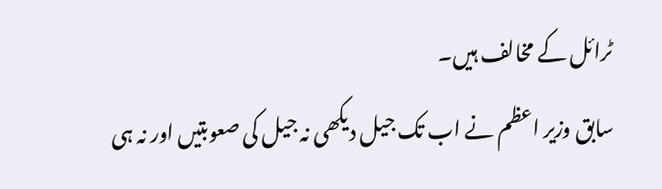ٹرائل کے مخالف ہیں۔
سابق وزیر اعظم نے اب تک جیل دیکھی نہ جیل کی صعوبتیں اور نہ ہی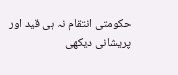حکومتی انتقام نہ ہی قید اور پریشانی دیکھی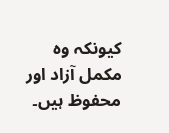کیونکہ وہ مکمل آزاد اور محفوظ ہیں۔